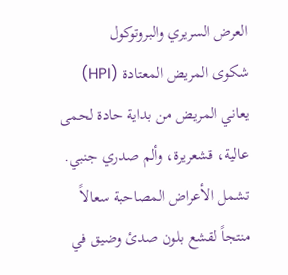العرض السريري والبروتوكول
شكوى المريض المعتادة (HPI)
يعاني المريض من بداية حادة لحمى عالية، قشعريرة، وألم صدري جنبي. تشمل الأعراض المصاحبة سعالاً منتجاً لقشع بلون صدئ وضيق في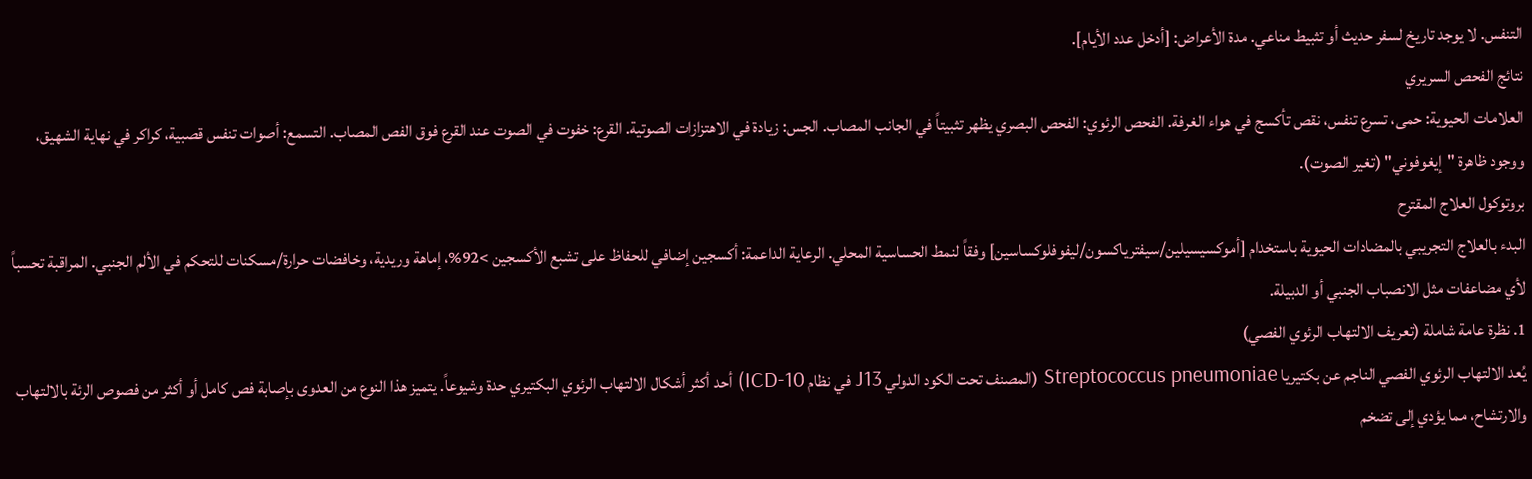التنفس. لا يوجد تاريخ لسفر حديث أو تثبيط مناعي. مدة الأعراض: [أدخل عدد الأيام].
نتائج الفحص السريري
العلامات الحيوية: حمى، تسرع تنفس، نقص تأكسج في هواء الغرفة. الفحص الرئوي: الفحص البصري يظهر تثبيتاً في الجانب المصاب. الجس: زيادة في الاهتزازات الصوتية. القرع: خفوت في الصوت عند القرع فوق الفص المصاب. التسمع: أصوات تنفس قصبية، كراكر في نهاية الشهيق، ووجود ظاهرة "إيغوفوني" (تغير الصوت).
بروتوكول العلاج المقترح
البدء بالعلاج التجريبي بالمضادات الحيوية باستخدام [أموكسيسيلين/سيفترياكسون/ليفوفلوكساسين] وفقاً لنمط الحساسية المحلي. الرعاية الداعمة: أكسجين إضافي للحفاظ على تشبع الأكسجين >92%، إماهة وريدية، وخافضات حرارة/مسكنات للتحكم في الألم الجنبي. المراقبة تحسباً لأي مضاعفات مثل الانصباب الجنبي أو الدبيلة.
1. نظرة عامة شاملة (تعريف الالتهاب الرئوي الفصي)
يُعد الالتهاب الرئوي الفصي الناجم عن بكتيريا Streptococcus pneumoniae (المصنف تحت الكود الدولي J13 في نظام ICD-10) أحد أكثر أشكال الالتهاب الرئوي البكتيري حدة وشيوعاً. يتميز هذا النوع من العدوى بإصابة فص كامل أو أكثر من فصوص الرئة بالالتهاب والارتشاح، مما يؤدي إلى تضخم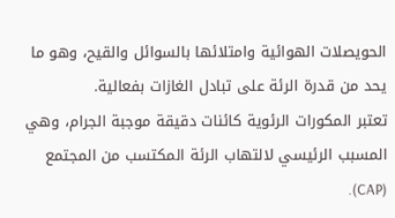الحويصلات الهوائية وامتلائها بالسوائل والقيح، وهو ما يحد من قدرة الرئة على تبادل الغازات بفعالية.
تعتبر المكورات الرئوية كائنات دقيقة موجبة الجرام، وهي المسبب الرئيسي لالتهاب الرئة المكتسب من المجتمع (CAP).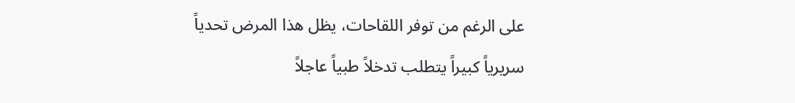على الرغم من توفر اللقاحات، يظل هذا المرض تحدياً سريرياً كبيراً يتطلب تدخلاً طبياً عاجلاً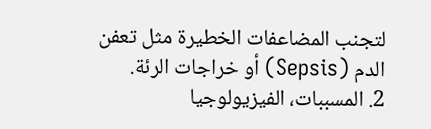لتجنب المضاعفات الخطيرة مثل تعفن الدم (Sepsis) أو خراجات الرئة.
2. المسببات، الفيزيولوجيا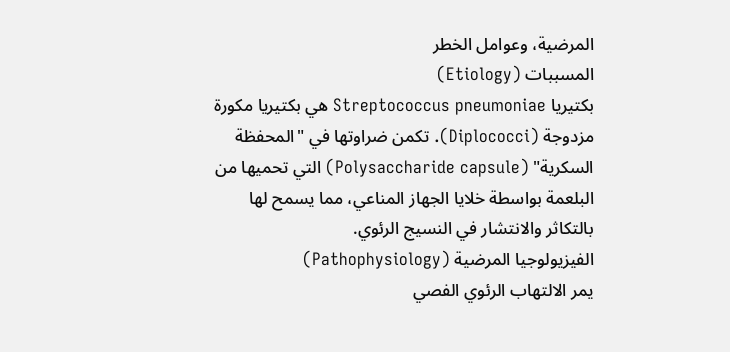المرضية، وعوامل الخطر
المسببات (Etiology)
بكتيريا Streptococcus pneumoniae هي بكتيريا مكورة مزدوجة (Diplococci). تكمن ضراوتها في "المحفظة السكرية" (Polysaccharide capsule) التي تحميها من البلعمة بواسطة خلايا الجهاز المناعي، مما يسمح لها بالتكاثر والانتشار في النسيج الرئوي.
الفيزيولوجيا المرضية (Pathophysiology)
يمر الالتهاب الرئوي الفصي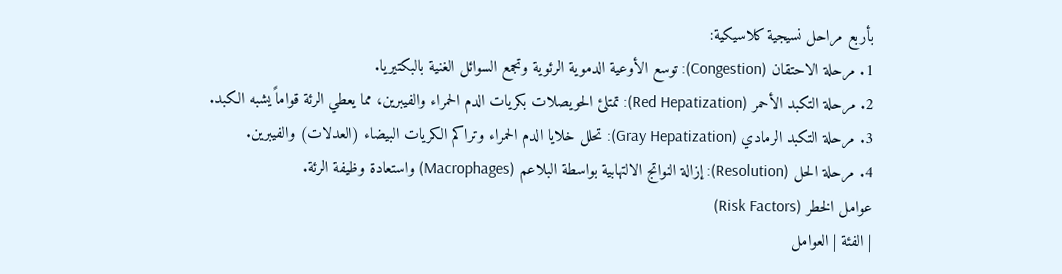بأربع مراحل نسيجية كلاسيكية:
1. مرحلة الاحتقان (Congestion): توسع الأوعية الدموية الرئوية وتجمع السوائل الغنية بالبكتيريا.
2. مرحلة التكبد الأحمر (Red Hepatization): تمتلئ الحويصلات بكريات الدم الحمراء والفيبرين، مما يعطي الرئة قواماً يشبه الكبد.
3. مرحلة التكبد الرمادي (Gray Hepatization): تحلل خلايا الدم الحمراء وتراكم الكريات البيضاء (العدلات) والفيبرين.
4. مرحلة الحل (Resolution): إزالة النواتج الالتهابية بواسطة البلاعم (Macrophages) واستعادة وظيفة الرئة.
عوامل الخطر (Risk Factors)
| الفئة | العوامل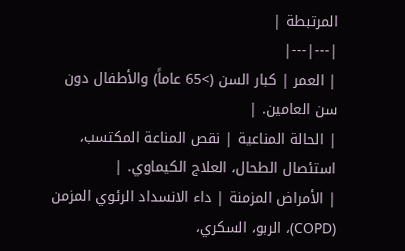المرتبطة |
|---|---|
| العمر | كبار السن (>65 عاماً) والأطفال دون سن العامين. |
| الحالة المناعية | نقص المناعة المكتسب، استئصال الطحال، العلاج الكيماوي. |
| الأمراض المزمنة | داء الانسداد الرئوي المزمن (COPD)، الربو، السكري،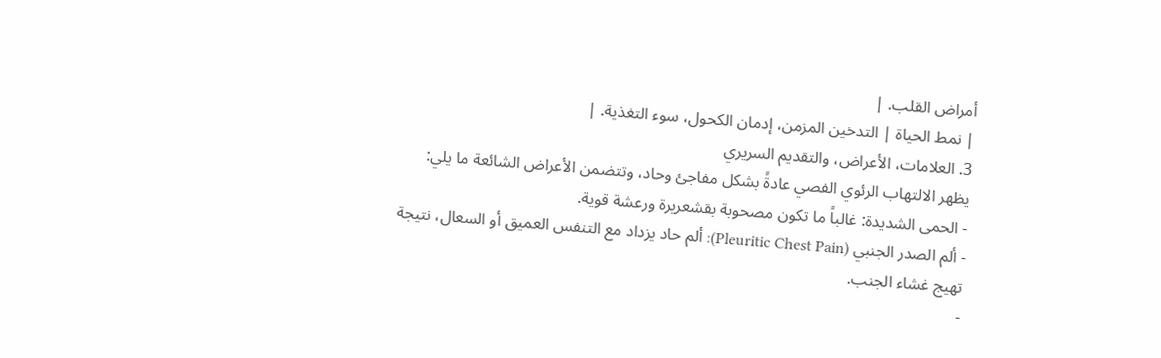أمراض القلب. |
| نمط الحياة | التدخين المزمن، إدمان الكحول، سوء التغذية. |
3. العلامات، الأعراض، والتقديم السريري
يظهر الالتهاب الرئوي الفصي عادةً بشكل مفاجئ وحاد، وتتضمن الأعراض الشائعة ما يلي:
- الحمى الشديدة: غالباً ما تكون مصحوبة بقشعريرة ورعشة قوية.
- ألم الصدر الجنبي (Pleuritic Chest Pain): ألم حاد يزداد مع التنفس العميق أو السعال، نتيجة تهيج غشاء الجنب.
-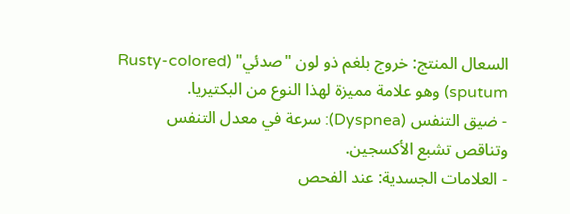السعال المنتج: خروج بلغم ذو لون "صدئي" (Rusty-colored sputum) وهو علامة مميزة لهذا النوع من البكتيريا.
- ضيق التنفس (Dyspnea): سرعة في معدل التنفس وتناقص تشبع الأكسجين.
- العلامات الجسدية: عند الفحص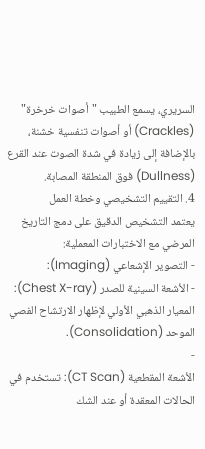السريري، يسمع الطبيب "أصوات خرخرة" (Crackles) أو أصوات تنفسية خشنة، بالإضافة إلى زيادة في شدة الصوت عند القرع (Dullness) فوق المنطقة المصابة.
4. التقييم التشخيصي وخطة العمل
يعتمد التشخيص الدقيق على دمج التاريخ المرضي مع الاختبارات المعملية:
- التصوير الإشعاعي (Imaging):
- الأشعة السينية للصدر (Chest X-ray): المعيار الذهبي الأولي لإظهار الارتشاح الفصي الموحد (Consolidation).
-
الأشعة المقطعية (CT Scan): تستخدم في الحالات المعقدة أو عند الشك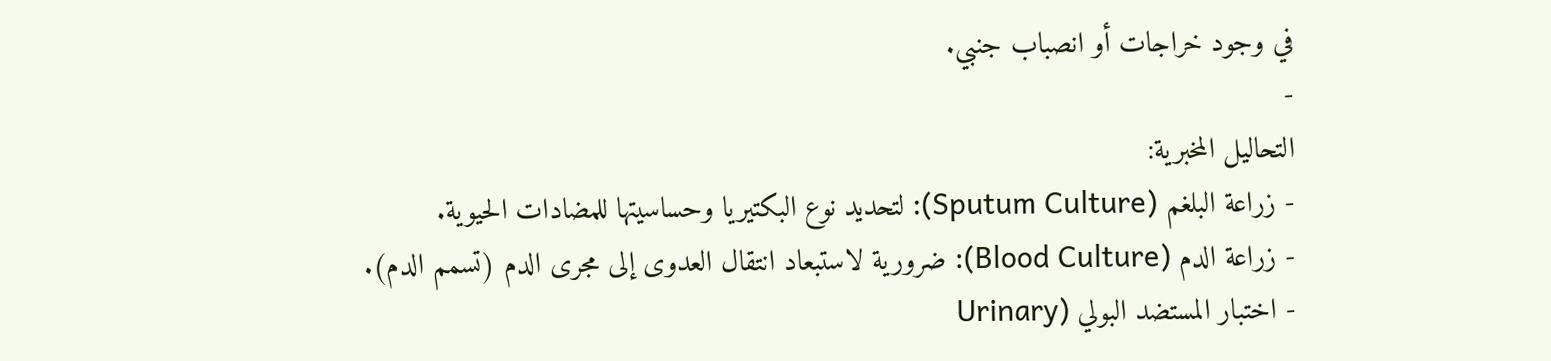في وجود خراجات أو انصباب جنبي.
-
التحاليل المخبرية:
- زراعة البلغم (Sputum Culture): لتحديد نوع البكتيريا وحساسيتها للمضادات الحيوية.
- زراعة الدم (Blood Culture): ضرورية لاستبعاد انتقال العدوى إلى مجرى الدم (تسمم الدم).
- اختبار المستضد البولي (Urinary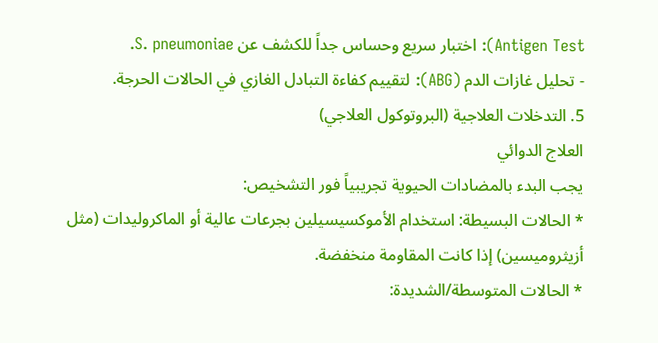Antigen Test): اختبار سريع وحساس جداً للكشف عن S. pneumoniae.
- تحليل غازات الدم (ABG): لتقييم كفاءة التبادل الغازي في الحالات الحرجة.
5. التدخلات العلاجية (البروتوكول العلاجي)
العلاج الدوائي
يجب البدء بالمضادات الحيوية تجريبياً فور التشخيص:
* الحالات البسيطة: استخدام الأموكسيسيلين بجرعات عالية أو الماكروليدات (مثل أزيثروميسين) إذا كانت المقاومة منخفضة.
* الحالات المتوسطة/الشديدة: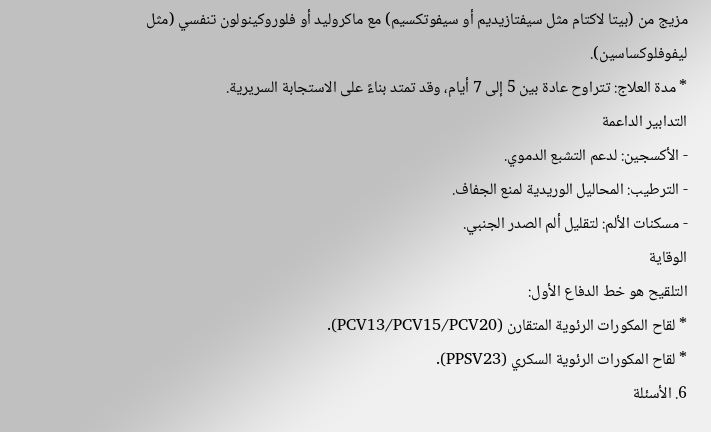مزيج من (بيتا لاكتام مثل سيفتازيديم أو سيفوتكسيم) مع ماكروليد أو فلوروكينولون تنفسي (مثل ليفوفلوكساسين).
* مدة العلاج: تتراوح عادة بين 5 إلى 7 أيام، وقد تمتد بناءً على الاستجابة السريرية.
التدابير الداعمة
- الأكسجين: لدعم التشبع الدموي.
- الترطيب: المحاليل الوريدية لمنع الجفاف.
- مسكنات الألم: لتقليل ألم الصدر الجنبي.
الوقاية
التلقيح هو خط الدفاع الأول:
* لقاح المكورات الرئوية المتقارن (PCV13/PCV15/PCV20).
* لقاح المكورات الرئوية السكري (PPSV23).
6. الأسئلة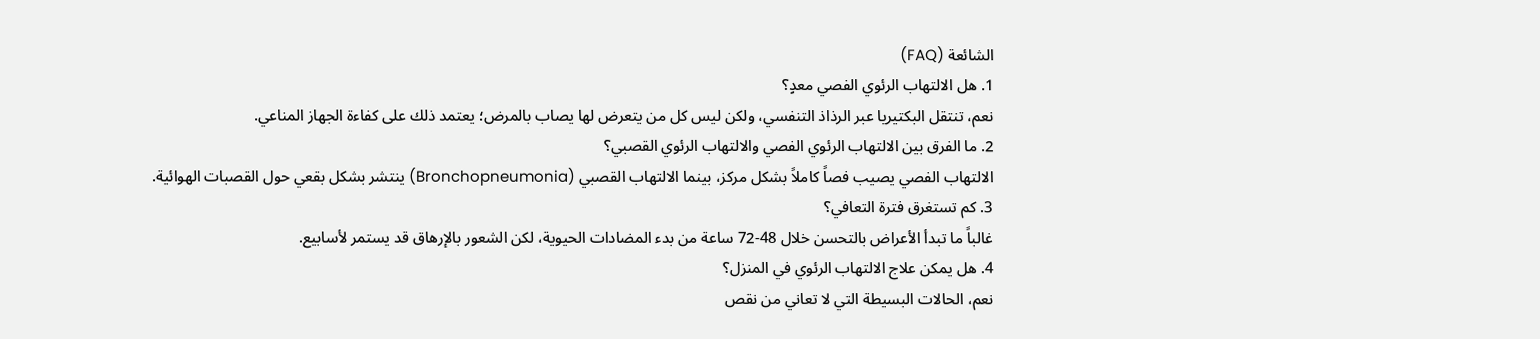الشائعة (FAQ)
1. هل الالتهاب الرئوي الفصي معدٍ؟
نعم، تنتقل البكتيريا عبر الرذاذ التنفسي، ولكن ليس كل من يتعرض لها يصاب بالمرض؛ يعتمد ذلك على كفاءة الجهاز المناعي.
2. ما الفرق بين الالتهاب الرئوي الفصي والالتهاب الرئوي القصبي؟
الالتهاب الفصي يصيب فصاً كاملاً بشكل مركز، بينما الالتهاب القصبي (Bronchopneumonia) ينتشر بشكل بقعي حول القصبات الهوائية.
3. كم تستغرق فترة التعافي؟
غالباً ما تبدأ الأعراض بالتحسن خلال 48-72 ساعة من بدء المضادات الحيوية، لكن الشعور بالإرهاق قد يستمر لأسابيع.
4. هل يمكن علاج الالتهاب الرئوي في المنزل؟
نعم، الحالات البسيطة التي لا تعاني من نقص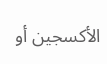الأكسجين أو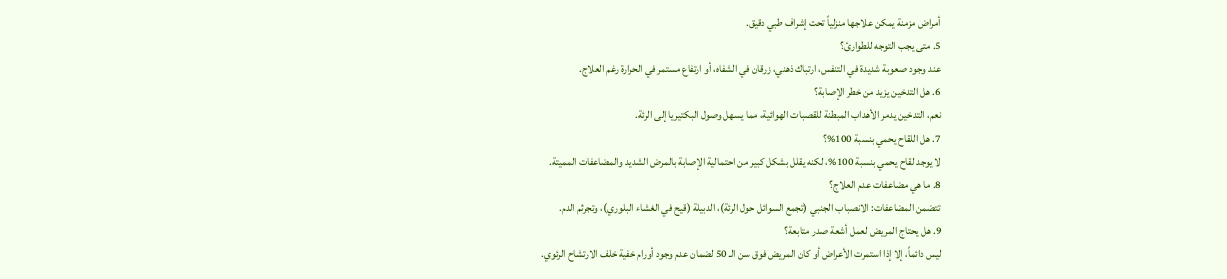أمراض مزمنة يمكن علاجها منزلياً تحت إشراف طبي دقيق.
5. متى يجب التوجه للطوارئ؟
عند وجود صعوبة شديدة في التنفس، ارتباك ذهني، زرقان في الشفاه، أو ارتفاع مستمر في الحرارة رغم العلاج.
6. هل التدخين يزيد من خطر الإصابة؟
نعم، التدخين يدمر الأهداب المبطنة للقصبات الهوائية، مما يسهل وصول البكتيريا إلى الرئة.
7. هل اللقاح يحمي بنسبة 100%؟
لا يوجد لقاح يحمي بنسبة 100%، لكنه يقلل بشكل كبير من احتمالية الإصابة بالمرض الشديد والمضاعفات المميتة.
8. ما هي مضاعفات عدم العلاج؟
تتضمن المضاعفات: الانصباب الجنبي (تجمع السوائل حول الرئة)، الدبيلة (قيح في الغشاء البلوري)، وتجرثم الدم.
9. هل يحتاج المريض لعمل أشعة صدر متابعة؟
ليس دائماً، إلا إذا استمرت الأعراض أو كان المريض فوق سن الـ 50 لضمان عدم وجود أورام خفية خلف الارتشاح الرئوي.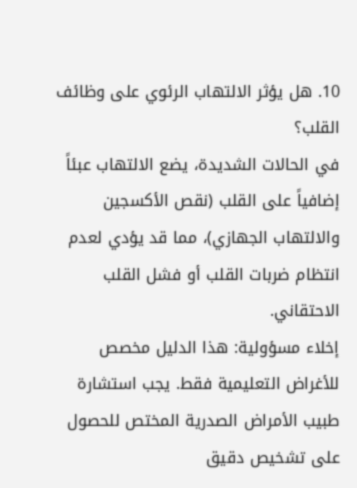10. هل يؤثر الالتهاب الرئوي على وظائف القلب؟
في الحالات الشديدة، يضع الالتهاب عبئاً إضافياً على القلب (نقص الأكسجين والالتهاب الجهازي)، مما قد يؤدي لعدم انتظام ضربات القلب أو فشل القلب الاحتقاني.
إخلاء مسؤولية: هذا الدليل مخصص للأغراض التعليمية فقط. يجب استشارة طبيب الأمراض الصدرية المختص للحصول على تشخيص دقيق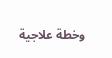وخطة علاجية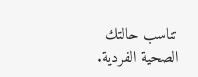تناسب حالتك الصحية الفردية.